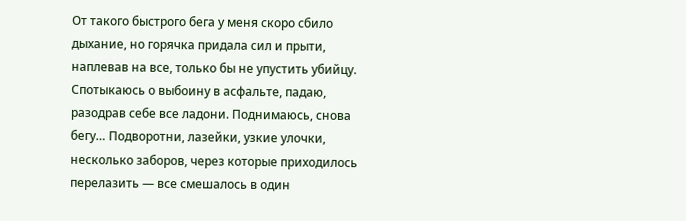От такого быстрого бега у меня скоро сбило дыхание, но горячка придала сил и прыти, наплевав на все, только бы не упустить убийцу. Спотыкаюсь о выбоину в асфальте, падаю, разодрав себе все ладони. Поднимаюсь, снова бегу… Подворотни, лазейки, узкие улочки, несколько заборов, через которые приходилось перелазить — все смешалось в один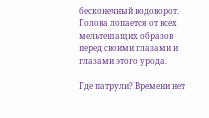бесконечный водоворот. Голова лопается от всех мельтешащих образов перед своими глазами и глазами этого урода.

Где патрули? Времени нет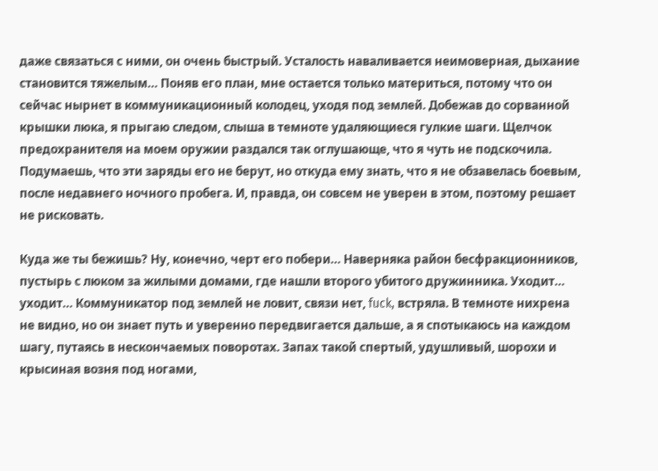даже связаться с ними, он очень быстрый. Усталость наваливается неимоверная, дыхание становится тяжелым… Поняв его план, мне остается только материться, потому что он сейчас нырнет в коммуникационный колодец, уходя под землей. Добежав до сорванной крышки люка, я прыгаю следом, слыша в темноте удаляющиеся гулкие шаги. Щелчок предохранителя на моем оружии раздался так оглушающе, что я чуть не подскочила. Подумаешь, что эти заряды его не берут, но откуда ему знать, что я не обзавелась боевым, после недавнего ночного пробега. И, правда, он совсем не уверен в этом, поэтому решает не рисковать.

Куда же ты бежишь? Ну, конечно, черт его побери… Наверняка район бесфракционников, пустырь с люком за жилыми домами, где нашли второго убитого дружинника. Уходит… уходит… Коммуникатор под землей не ловит, связи нет, fuck, встряла. В темноте нихрена не видно, но он знает путь и уверенно передвигается дальше, а я спотыкаюсь на каждом шагу, путаясь в нескончаемых поворотах. Запах такой спертый, удушливый, шорохи и крысиная возня под ногами,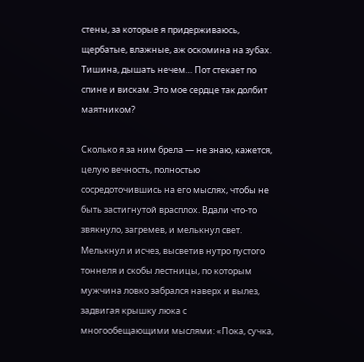стены, за которые я придерживаюсь, щербатые, влажные, аж оскомина на зубах. Тишина, дышать нечем… Пот стекает по спине и вискам. Это мое сердце так долбит маятником?

Сколько я за ним брела — не знаю, кажется, целую вечность, полностью сосредоточившись на его мыслях, чтобы не быть застигнутой врасплох. Вдали что-то звякнуло, загремев, и мелькнул свет. Мелькнул и исчез, высветив нутро пустого тоннеля и скобы лестницы, по которым мужчина ловко забрался наверх и вылез, задвигая крышку люка с многообещающими мыслями: «Пока, сучка,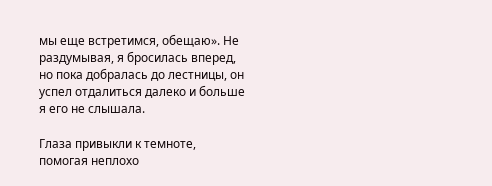мы еще встретимся, обещаю». Не раздумывая, я бросилась вперед, но пока добралась до лестницы, он успел отдалиться далеко и больше я его не слышала.

Глаза привыкли к темноте, помогая неплохо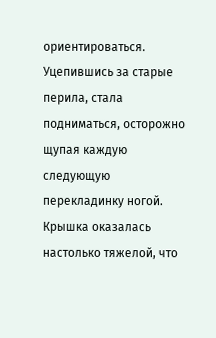ориентироваться. Уцепившись за старые перила, стала подниматься, осторожно щупая каждую следующую перекладинку ногой. Крышка оказалась настолько тяжелой, что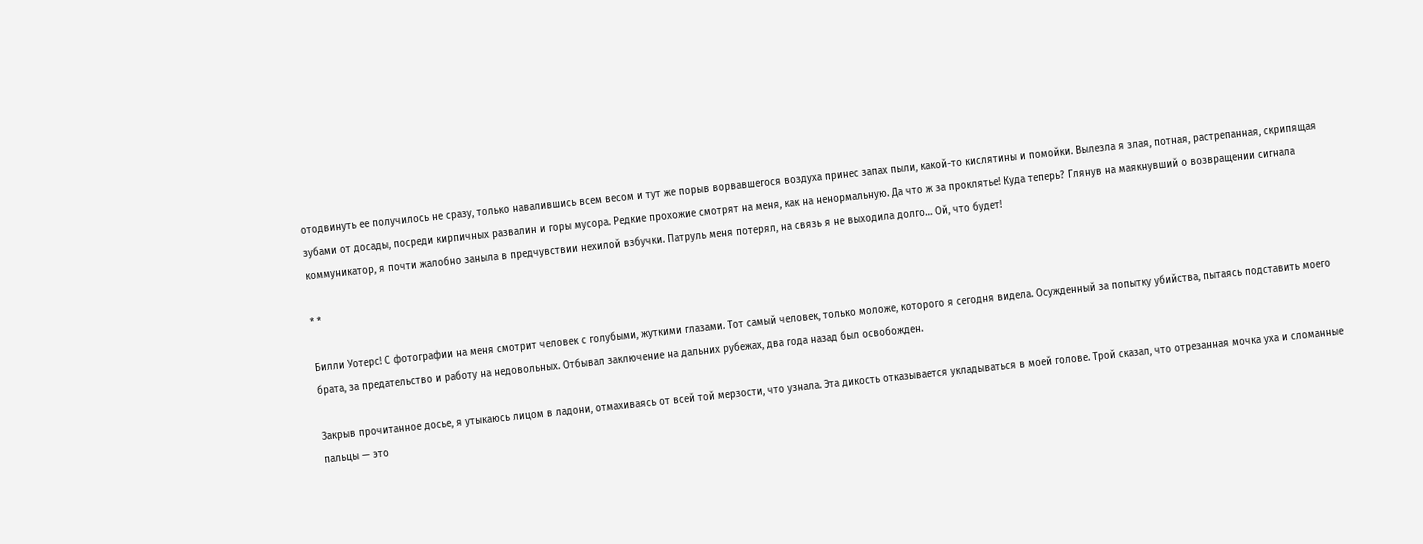отодвинуть ее получилось не сразу, только навалившись всем весом и тут же порыв ворвавшегося воздуха принес запах пыли, какой-то кислятины и помойки. Вылезла я злая, потная, растрепанная, скрипящая зубами от досады, посреди кирпичных развалин и горы мусора. Редкие прохожие смотрят на меня, как на ненормальную. Да что ж за проклятье! Куда теперь? Глянув на маякнувший о возвращении сигнала коммуникатор, я почти жалобно заныла в предчувствии нехилой взбучки. Патруль меня потерял, на связь я не выходила долго… Ой, что будет!

* *

Билли Уотерс! С фотографии на меня смотрит человек с голубыми, жуткими глазами. Тот самый человек, только моложе, которого я сегодня видела. Осужденный за попытку убийства, пытаясь подставить моего брата, за предательство и работу на недовольных. Отбывал заключение на дальних рубежах, два года назад был освобожден.

Закрыв прочитанное досье, я утыкаюсь лицом в ладони, отмахиваясь от всей той мерзости, что узнала. Эта дикость отказывается укладываться в моей голове. Трой сказал, что отрезанная мочка уха и сломанные пальцы — это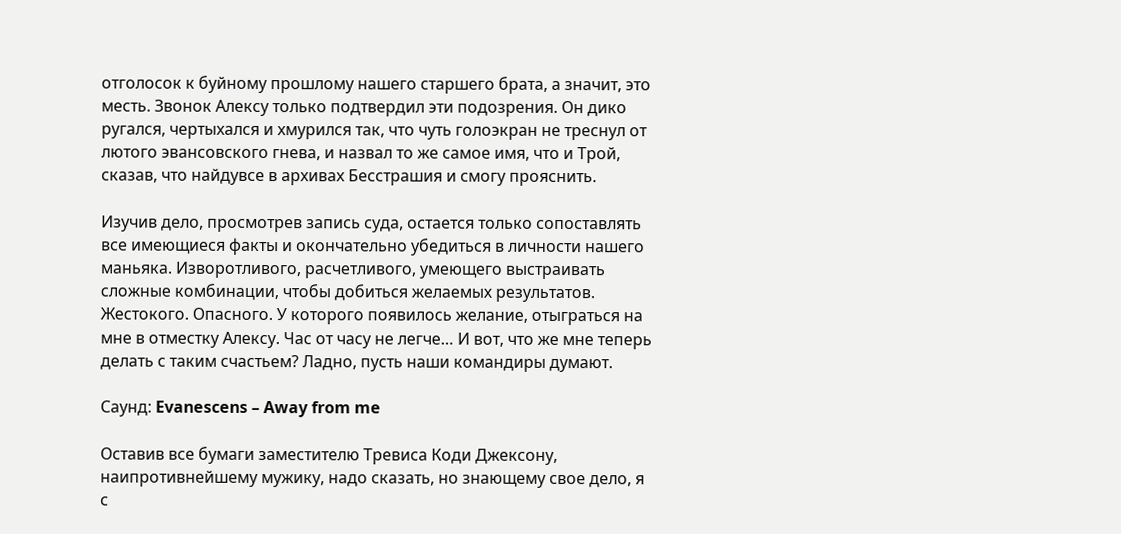отголосок к буйному прошлому нашего старшего брата, а значит, это месть. Звонок Алексу только подтвердил эти подозрения. Он дико ругался, чертыхался и хмурился так, что чуть голоэкран не треснул от лютого эвансовского гнева, и назвал то же самое имя, что и Трой, сказав, что найдувсе в архивах Бесстрашия и смогу прояснить.

Изучив дело, просмотрев запись суда, остается только сопоставлять все имеющиеся факты и окончательно убедиться в личности нашего маньяка. Изворотливого, расчетливого, умеющего выстраивать сложные комбинации, чтобы добиться желаемых результатов. Жестокого. Опасного. У которого появилось желание, отыграться на мне в отместку Алексу. Час от часу не легче… И вот, что же мне теперь делать с таким счастьем? Ладно, пусть наши командиры думают.

Саунд: Evanescens – Away from me

Оставив все бумаги заместителю Тревиса Коди Джексону, наипротивнейшему мужику, надо сказать, но знающему свое дело, я с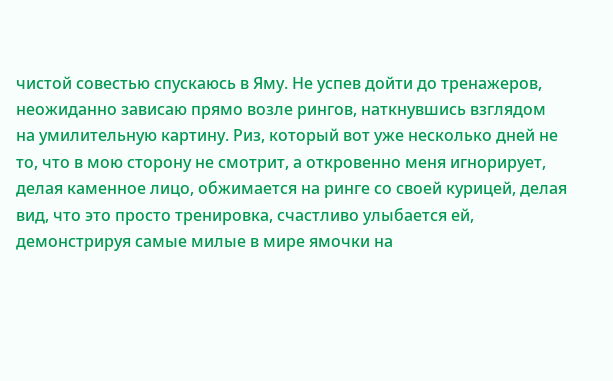чистой совестью спускаюсь в Яму. Не успев дойти до тренажеров, неожиданно зависаю прямо возле рингов, наткнувшись взглядом на умилительную картину. Риз, который вот уже несколько дней не то, что в мою сторону не смотрит, а откровенно меня игнорирует, делая каменное лицо, обжимается на ринге со своей курицей, делая вид, что это просто тренировка, счастливо улыбается ей, демонстрируя самые милые в мире ямочки на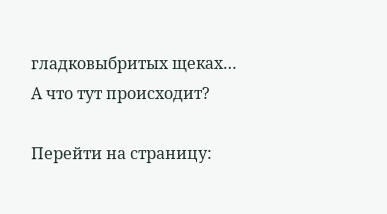гладковыбритых щеках… А что тут происходит?

Перейти на страницу: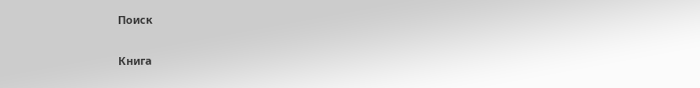Поиск

Книга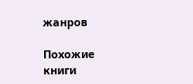жанров

Похожие книги